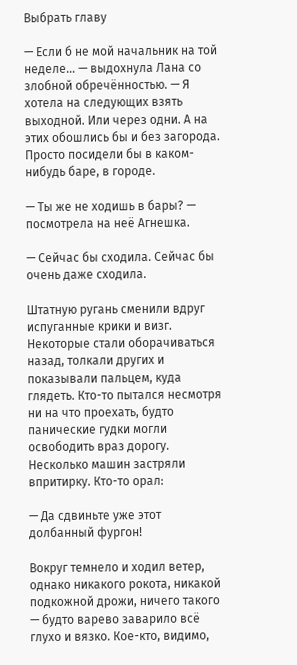Выбрать главу

— Если б не мой начальник на той неделе… — выдохнула Лана со злобной обречённостью. — Я хотела на следующих взять выходной. Или через одни. А на этих обошлись бы и без загорода. Просто посидели бы в каком-нибудь баре, в городе.

— Ты же не ходишь в бары? — посмотрела на неё Агнешка.

— Сейчас бы сходила. Сейчас бы очень даже сходила.

Штатную ругань сменили вдруг испуганные крики и визг. Некоторые стали оборачиваться назад, толкали других и показывали пальцем, куда глядеть. Кто-то пытался несмотря ни на что проехать, будто панические гудки могли освободить враз дорогу. Несколько машин застряли впритирку. Кто-то орал:

— Да сдвиньте уже этот долбанный фургон!

Вокруг темнело и ходил ветер, однако никакого рокота, никакой подкожной дрожи, ничего такого — будто варево заварило всё глухо и вязко. Кое-кто, видимо,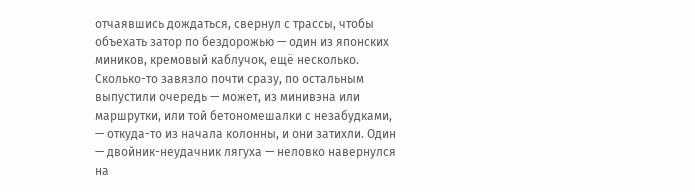отчаявшись дождаться, свернул с трассы, чтобы объехать затор по бездорожью — один из японских миников, кремовый каблучок, ещё несколько. Сколько-то завязло почти сразу, по остальным выпустили очередь — может, из минивэна или маршрутки, или той бетономешалки с незабудками, — откуда-то из начала колонны, и они затихли. Один — двойник-неудачник лягуха — неловко навернулся на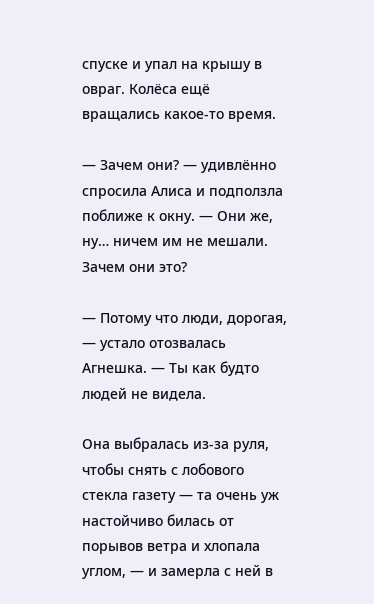спуске и упал на крышу в овраг. Колёса ещё вращались какое-то время.

— Зачем они? — удивлённо спросила Алиса и подползла поближе к окну. — Они же, ну… ничем им не мешали. Зачем они это?

— Потому что люди, дорогая, — устало отозвалась Агнешка. — Ты как будто людей не видела.

Она выбралась из-за руля, чтобы снять с лобового стекла газету — та очень уж настойчиво билась от порывов ветра и хлопала углом, — и замерла с ней в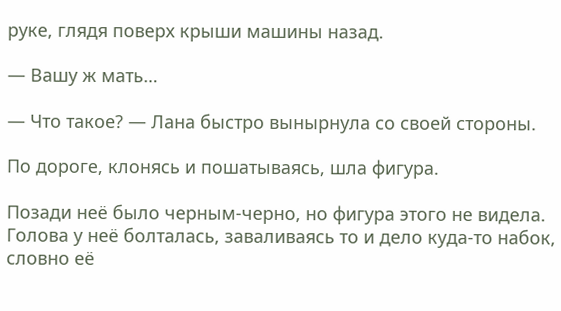руке, глядя поверх крыши машины назад.

— Вашу ж мать…

— Что такое? — Лана быстро вынырнула со своей стороны.

По дороге, клонясь и пошатываясь, шла фигура.

Позади неё было черным-черно, но фигура этого не видела. Голова у неё болталась, заваливаясь то и дело куда-то набок, словно её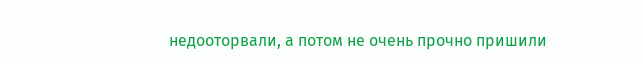недооторвали, а потом не очень прочно пришили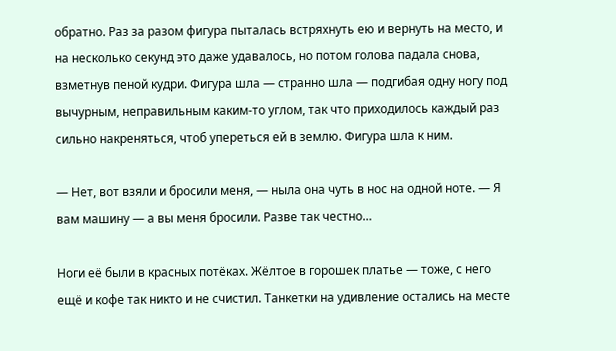обратно. Раз за разом фигура пыталась встряхнуть ею и вернуть на место, и на несколько секунд это даже удавалось, но потом голова падала снова, взметнув пеной кудри. Фигура шла — странно шла — подгибая одну ногу под вычурным, неправильным каким-то углом, так что приходилось каждый раз сильно накреняться, чтоб упереться ей в землю. Фигура шла к ним.

— Нет, вот взяли и бросили меня, — ныла она чуть в нос на одной ноте. — Я вам машину — а вы меня бросили. Разве так честно…

Ноги её были в красных потёках. Жёлтое в горошек платье — тоже, с него ещё и кофе так никто и не счистил. Танкетки на удивление остались на месте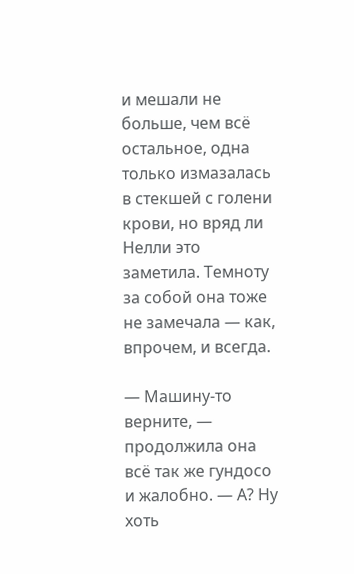и мешали не больше, чем всё остальное, одна только измазалась в стекшей с голени крови, но вряд ли Нелли это заметила. Темноту за собой она тоже не замечала — как, впрочем, и всегда.

— Машину-то верните, — продолжила она всё так же гундосо и жалобно. — А? Ну хоть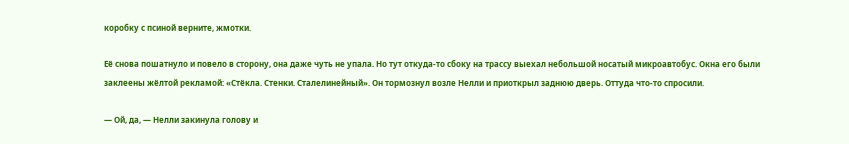коробку с псиной верните, жмотки.

Её снова пошатнуло и повело в сторону, она даже чуть не упала. Но тут откуда-то сбоку на трассу выехал небольшой носатый микроавтобус. Окна его были заклеены жёлтой рекламой: «Стёкла. Стенки. Сталелинейный». Он тормознул возле Нелли и приоткрыл заднюю дверь. Оттуда что-то спросили.

— Ой, да, — Нелли закинула голову и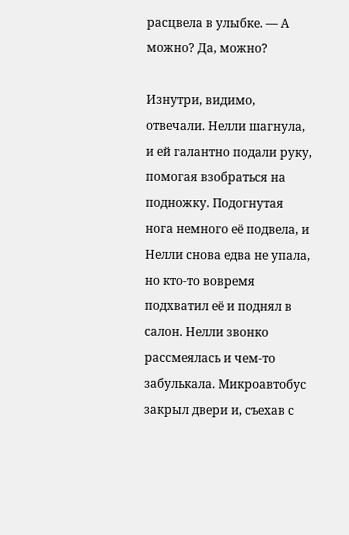расцвела в улыбке. — А можно? Да, можно?

Изнутри, видимо, отвечали. Нелли шагнула, и ей галантно подали руку, помогая взобраться на подножку. Подогнутая нога немного её подвела, и Нелли снова едва не упала, но кто-то вовремя подхватил её и поднял в салон. Нелли звонко рассмеялась и чем-то забулькала. Микроавтобус закрыл двери и, съехав с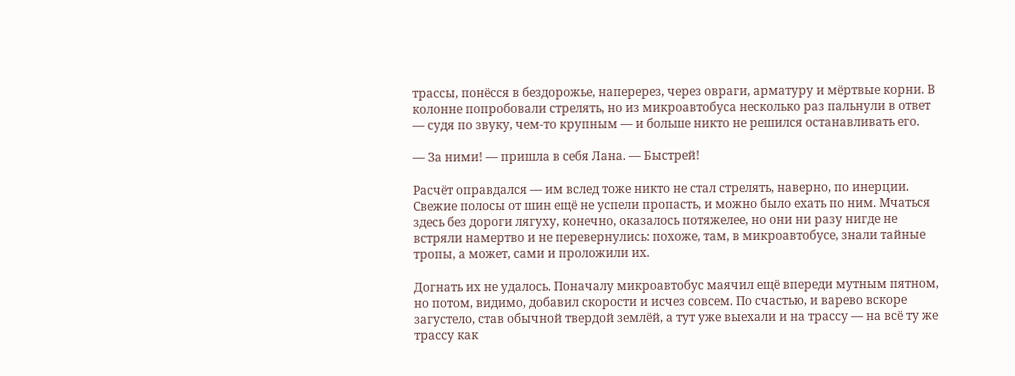трассы, понёсся в бездорожье, наперерез, через овраги, арматуру и мёртвые корни. В колонне попробовали стрелять, но из микроавтобуса несколько раз пальнули в ответ — судя по звуку, чем-то крупным — и больше никто не решился останавливать его.

— За ними! — пришла в себя Лана. — Быстрей!

Расчёт оправдался — им вслед тоже никто не стал стрелять, наверно, по инерции. Свежие полосы от шин ещё не успели пропасть, и можно было ехать по ним. Мчаться здесь без дороги лягуху, конечно, оказалось потяжелее, но они ни разу нигде не встряли намертво и не перевернулись: похоже, там, в микроавтобусе, знали тайные тропы, а может, сами и проложили их.

Догнать их не удалось. Поначалу микроавтобус маячил ещё впереди мутным пятном, но потом, видимо, добавил скорости и исчез совсем. По счастью, и варево вскоре загустело, став обычной твердой землёй, а тут уже выехали и на трассу — на всё ту же трассу как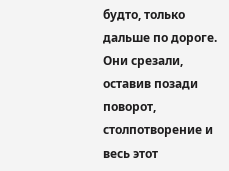будто, только дальше по дороге. Они срезали, оставив позади поворот, столпотворение и весь этот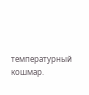температурный кошмар.